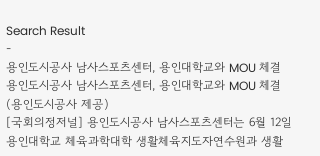Search Result
-
용인도시공사 남사스포츠센터, 용인대학교와 MOU 체결
용인도시공사 남사스포츠센터, 용인대학교와 MOU 체결 (용인도시공사 제공)
[국회의정저널] 용인도시공사 남사스포츠센터는 6월 12일 용인대학교 체육과학대학 생활체육지도자연수원과 생활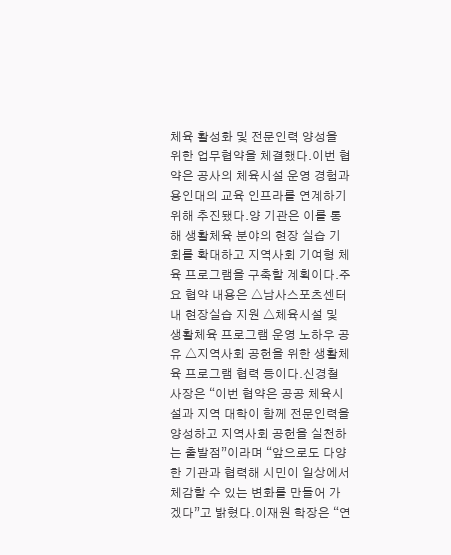체육 활성화 및 전문인력 양성을 위한 업무협약을 체결했다.이번 협약은 공사의 체육시설 운영 경험과 용인대의 교육 인프라를 연계하기 위해 추진됐다.양 기관은 이를 통해 생활체육 분야의 현장 실습 기회를 확대하고 지역사회 기여형 체육 프로그램을 구축할 계획이다.주요 협약 내용은 △남사스포츠센터 내 현장실습 지원 △체육시설 및 생활체육 프로그램 운영 노하우 공유 △지역사회 공헌을 위한 생활체육 프로그램 협력 등이다.신경철 사장은 “이번 협약은 공공 체육시설과 지역 대학이 함께 전문인력을 양성하고 지역사회 공헌을 실천하는 출발점”이라며 “앞으로도 다양한 기관과 협력해 시민이 일상에서 체감할 수 있는 변화를 만들어 가겠다”고 밝혔다.이재원 학장은 “연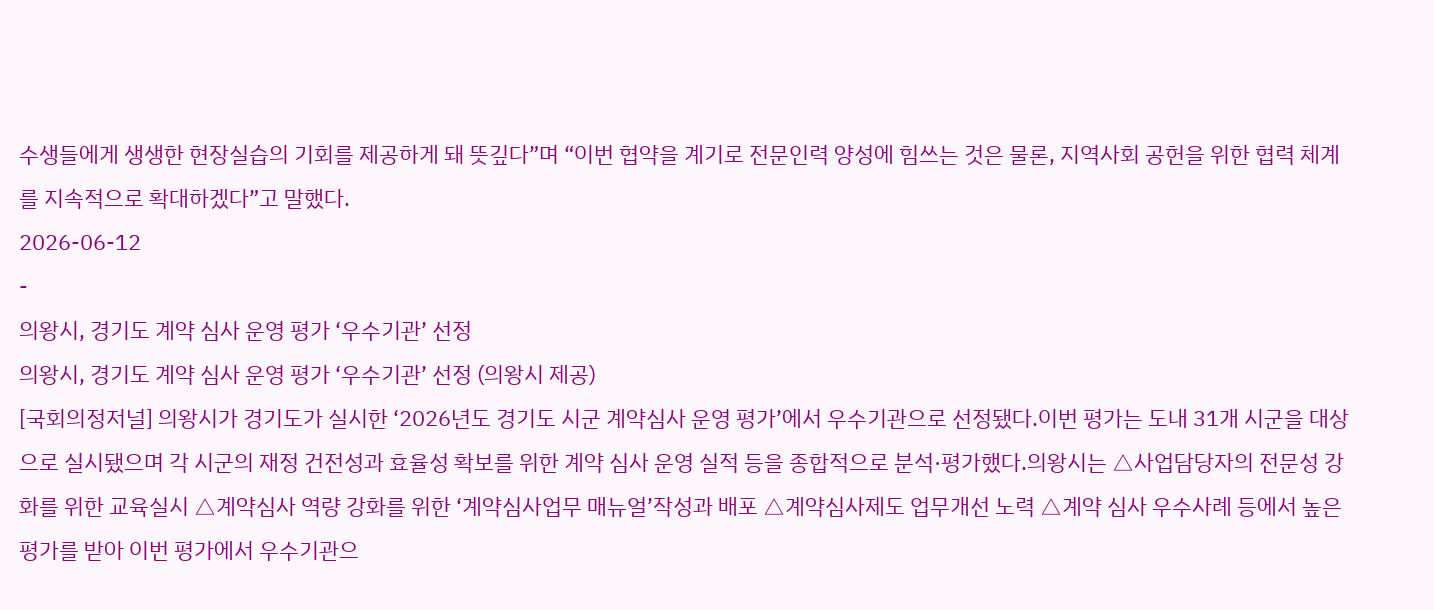수생들에게 생생한 현장실습의 기회를 제공하게 돼 뜻깊다”며 “이번 협약을 계기로 전문인력 양성에 힘쓰는 것은 물론, 지역사회 공헌을 위한 협력 체계를 지속적으로 확대하겠다”고 말했다.
2026-06-12
-
의왕시, 경기도 계약 심사 운영 평가 ‘우수기관’ 선정
의왕시, 경기도 계약 심사 운영 평가 ‘우수기관’ 선정 (의왕시 제공)
[국회의정저널] 의왕시가 경기도가 실시한 ‘2026년도 경기도 시군 계약심사 운영 평가’에서 우수기관으로 선정됐다.이번 평가는 도내 31개 시군을 대상으로 실시됐으며 각 시군의 재정 건전성과 효율성 확보를 위한 계약 심사 운영 실적 등을 종합적으로 분석·평가했다.의왕시는 △사업담당자의 전문성 강화를 위한 교육실시 △계약심사 역량 강화를 위한 ‘계약심사업무 매뉴얼’작성과 배포 △계약심사제도 업무개선 노력 △계약 심사 우수사례 등에서 높은 평가를 받아 이번 평가에서 우수기관으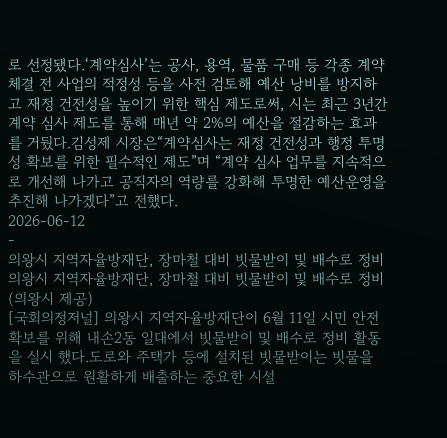로 선정됐다.‘계약심사’는 공사, 용역, 물품 구매 등 각종 계약 체결 전 사업의 적정성 등을 사전 검토해 예산 낭비를 방지하고 재정 건전성을 높이기 위한 핵심 제도로써, 시는 최근 3년간 계약 심사 제도를 통해 매년 약 2%의 예산을 절감하는 효과를 거뒀다.김성제 시장은“계약심사는 재정 건전성과 행정 투명성 확보를 위한 필수적인 제도”며 “계약 심사 업무를 지속적으로 개선해 나가고 공직자의 역량를 강화해 투명한 예산운영을 추진해 나가겠다”고 전했다.
2026-06-12
-
의왕시 지역자율방재단, 장마철 대비 빗물받이 및 배수로 정비
의왕시 지역자율방재단, 장마철 대비 빗물받이 및 배수로 정비 (의왕시 제공)
[국회의정저널] 의왕시 지역자율방재단이 6월 11일 시민 안전 확보를 위해 내손2동 일대에서 빗물받이 및 배수로 정비 활동을 실시 했다.도로와 주택가 등에 설치된 빗물받이는 빗물을 하수관으로 원활하게 배출하는 중요한 시설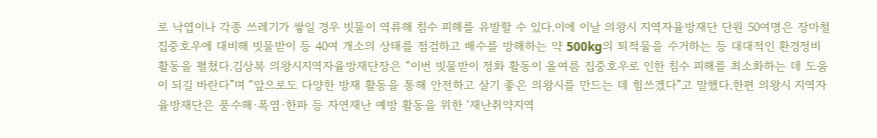로 낙엽이나 각종 쓰레기가 쌓일 경우 빗물이 역류해 침수 피해를 유발할 수 있다.이에 이날 의왕시 지역자율방재단 단원 50여명은 장마철 집중호우에 대비해 빗물받이 등 40여 개소의 상태를 점검하고 배수를 방해하는 약 500kg의 퇴적물을 수거하는 등 대대적인 환경정비 활동을 펼쳤다.김상복 의왕시지역자율방재단장은 “이번 빗물받이 정화 활동이 올여름 집중호우로 인한 침수 피해를 최소화하는 데 도움이 되길 바란다”며 “앞으로도 다양한 방재 활동을 통해 안전하고 살기 좋은 의왕시를 만드는 데 힘쓰겠다”고 말했다.한편 의왕시 지역자율방재단은 풍수해·폭염·한파 등 자연재난 예방 활동을 위한 ‘재난취약지역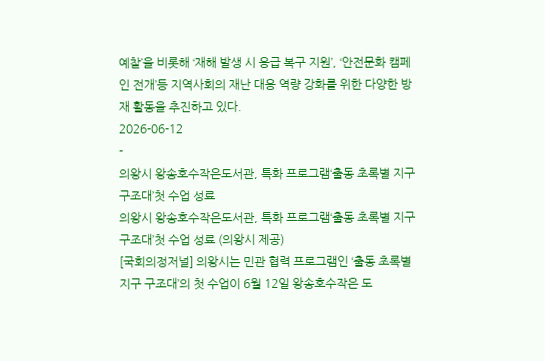예찰’을 비롯해 ‘재해 발생 시 응급 복구 지원’, ‘안전문화 캠페인 전개’등 지역사회의 재난 대응 역량 강화를 위한 다양한 방재 활동을 추진하고 있다.
2026-06-12
-
의왕시 왕송호수작은도서관, 특화 프로그램‘출동 초록별 지구 구조대’첫 수업 성료
의왕시 왕송호수작은도서관, 특화 프로그램‘출동 초록별 지구 구조대’첫 수업 성료 (의왕시 제공)
[국회의정저널] 의왕시는 민관 협력 프로그램인 ‘출동 초록별 지구 구조대’의 첫 수업이 6월 12일 왕송호수작은 도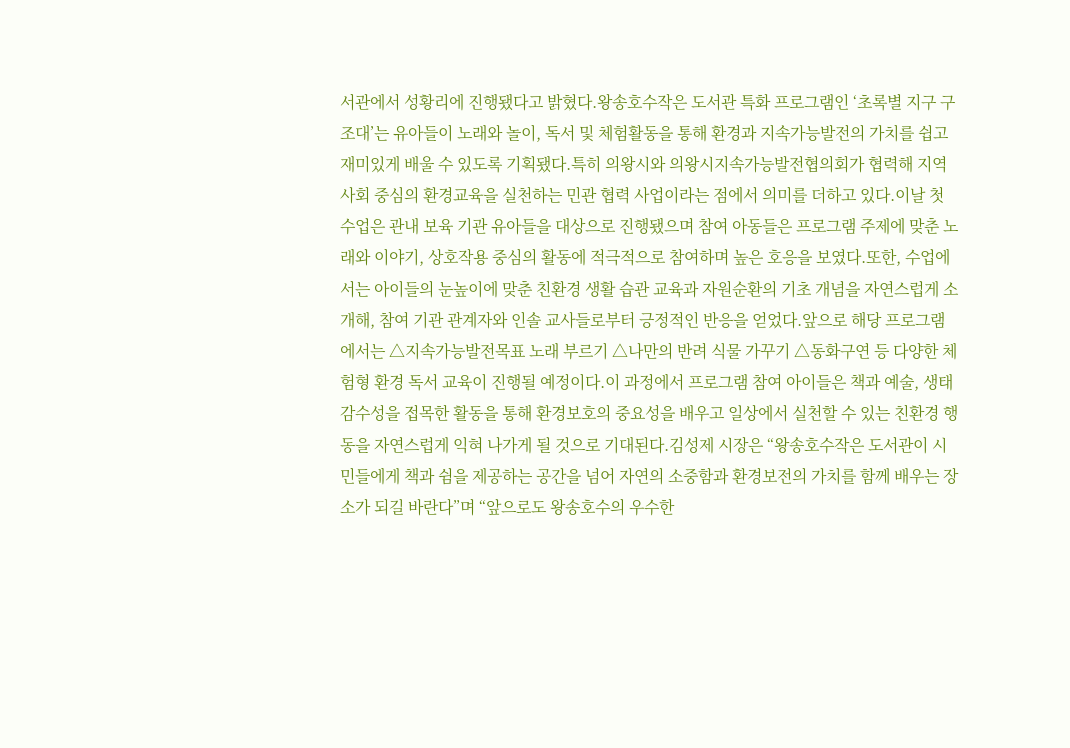서관에서 성황리에 진행됐다고 밝혔다.왕송호수작은 도서관 특화 프로그램인 ‘초록별 지구 구조대’는 유아들이 노래와 놀이, 독서 및 체험활동을 통해 환경과 지속가능발전의 가치를 쉽고 재미있게 배울 수 있도록 기획됐다.특히 의왕시와 의왕시지속가능발전협의회가 협력해 지역사회 중심의 환경교육을 실천하는 민관 협력 사업이라는 점에서 의미를 더하고 있다.이날 첫 수업은 관내 보육 기관 유아들을 대상으로 진행됐으며 참여 아동들은 프로그램 주제에 맞춘 노래와 이야기, 상호작용 중심의 활동에 적극적으로 참여하며 높은 호응을 보였다.또한, 수업에서는 아이들의 눈높이에 맞춘 친환경 생활 습관 교육과 자원순환의 기초 개념을 자연스럽게 소개해, 참여 기관 관계자와 인솔 교사들로부터 긍정적인 반응을 얻었다.앞으로 해당 프로그램에서는 △지속가능발전목표 노래 부르기 △나만의 반려 식물 가꾸기 △동화구연 등 다양한 체험형 환경 독서 교육이 진행될 예정이다.이 과정에서 프로그램 참여 아이들은 책과 예술, 생태 감수성을 접목한 활동을 통해 환경보호의 중요성을 배우고 일상에서 실천할 수 있는 친환경 행동을 자연스럽게 익혀 나가게 될 것으로 기대된다.김성제 시장은 “왕송호수작은 도서관이 시민들에게 책과 쉼을 제공하는 공간을 넘어 자연의 소중함과 환경보전의 가치를 함께 배우는 장소가 되길 바란다”며 “앞으로도 왕송호수의 우수한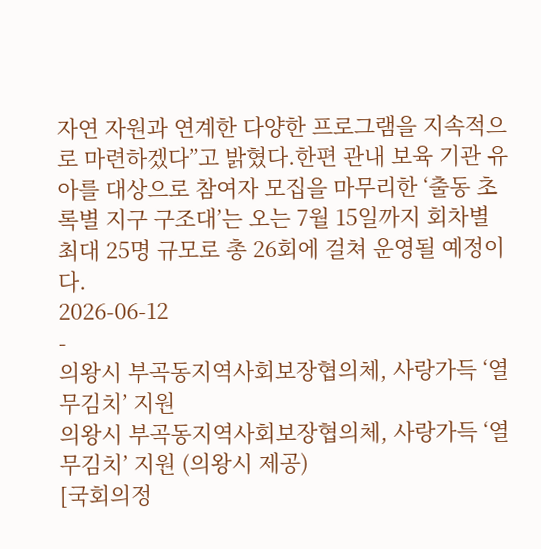자연 자원과 연계한 다양한 프로그램을 지속적으로 마련하겠다”고 밝혔다.한편 관내 보육 기관 유아를 대상으로 참여자 모집을 마무리한 ‘출동 초록별 지구 구조대’는 오는 7월 15일까지 회차별 최대 25명 규모로 총 26회에 걸쳐 운영될 예정이다.
2026-06-12
-
의왕시 부곡동지역사회보장협의체, 사랑가득 ‘열무김치’ 지원
의왕시 부곡동지역사회보장협의체, 사랑가득 ‘열무김치’ 지원 (의왕시 제공)
[국회의정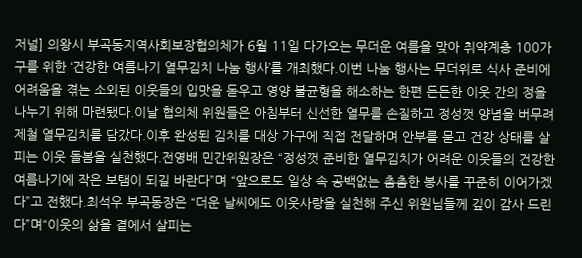저널] 의왕시 부곡동지역사회보장협의체가 6월 11일 다가오는 무더운 여름을 맞아 취약계층 100가구를 위한 ‘건강한 여름나기 열무김치 나눔 행사’를 개최했다.이번 나눔 행사는 무더위로 식사 준비에 어려움을 겪는 소외된 이웃들의 입맛을 돋우고 영양 불균형을 해소하는 한편 든든한 이웃 간의 정을 나누기 위해 마련됐다.이날 협의체 위원들은 아침부터 신선한 열무를 손질하고 정성껏 양념을 버무려 제철 열무김치를 담갔다.이후 완성된 김치를 대상 가구에 직접 전달하며 안부를 묻고 건강 상태를 살피는 이웃 돌봄을 실천했다.전영배 민간위원장은 “정성껏 준비한 열무김치가 어려운 이웃들의 건강한 여름나기에 작은 보탬이 되길 바란다”며 “앞으로도 일상 속 공백없는 촘촘한 봉사를 꾸준히 이어가겠다”고 전했다.최석우 부곡동장은 “더운 날씨에도 이웃사랑을 실천해 주신 위원님들께 깊이 감사 드린다”며“이웃의 삶을 곁에서 살피는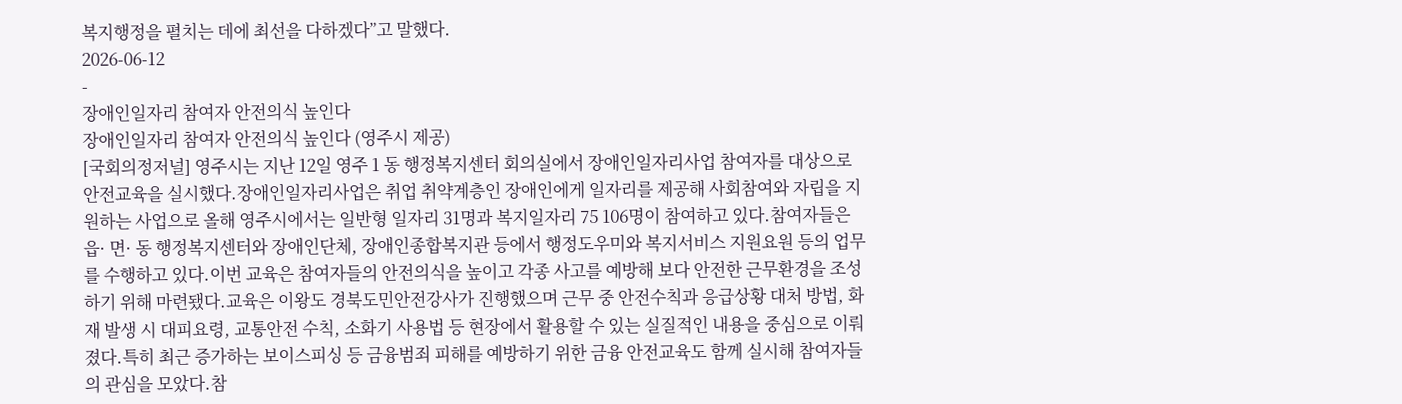복지행정을 펼치는 데에 최선을 다하겠다”고 말했다.
2026-06-12
-
장애인일자리 참여자 안전의식 높인다
장애인일자리 참여자 안전의식 높인다 (영주시 제공)
[국회의정저널] 영주시는 지난 12일 영주 1 동 행정복지센터 회의실에서 장애인일자리사업 참여자를 대상으로 안전교육을 실시했다.장애인일자리사업은 취업 취약계층인 장애인에게 일자리를 제공해 사회참여와 자립을 지원하는 사업으로 올해 영주시에서는 일반형 일자리 31명과 복지일자리 75 106명이 참여하고 있다.참여자들은 읍· 면· 동 행정복지센터와 장애인단체, 장애인종합복지관 등에서 행정도우미와 복지서비스 지원요원 등의 업무를 수행하고 있다.이번 교육은 참여자들의 안전의식을 높이고 각종 사고를 예방해 보다 안전한 근무환경을 조성하기 위해 마련됐다.교육은 이왕도 경북도민안전강사가 진행했으며 근무 중 안전수칙과 응급상황 대처 방법, 화재 발생 시 대피요령, 교통안전 수칙, 소화기 사용법 등 현장에서 활용할 수 있는 실질적인 내용을 중심으로 이뤄졌다.특히 최근 증가하는 보이스피싱 등 금융범죄 피해를 예방하기 위한 금융 안전교육도 함께 실시해 참여자들의 관심을 모았다.참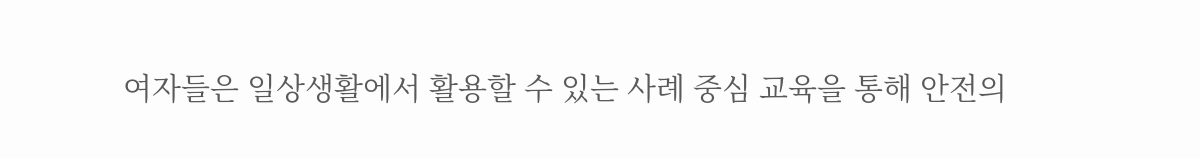여자들은 일상생활에서 활용할 수 있는 사례 중심 교육을 통해 안전의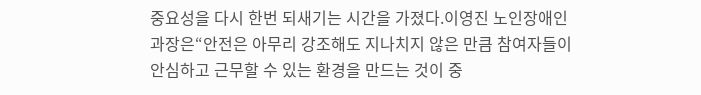중요성을 다시 한번 되새기는 시간을 가졌다.이영진 노인장애인과장은“안전은 아무리 강조해도 지나치지 않은 만큼 참여자들이 안심하고 근무할 수 있는 환경을 만드는 것이 중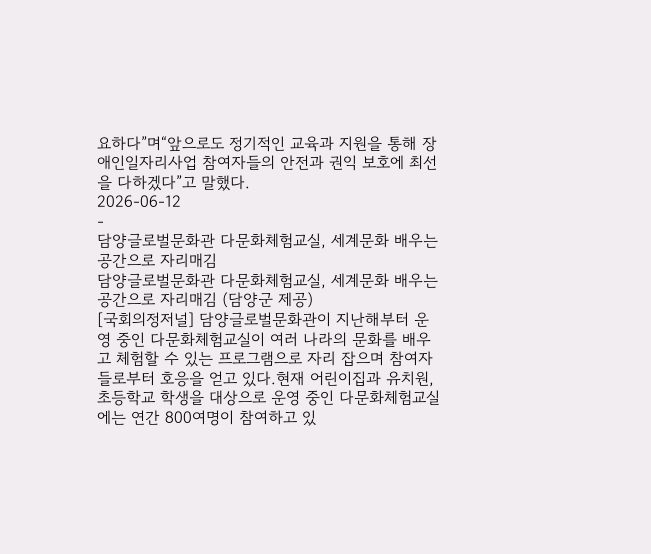요하다”며“앞으로도 정기적인 교육과 지원을 통해 장애인일자리사업 참여자들의 안전과 권익 보호에 최선을 다하겠다”고 말했다.
2026-06-12
-
담양글로벌문화관 다문화체험교실, 세계문화 배우는 공간으로 자리매김
담양글로벌문화관 다문화체험교실, 세계문화 배우는 공간으로 자리매김 (담양군 제공)
[국회의정저널] 담양글로벌문화관이 지난해부터 운영 중인 다문화체험교실이 여러 나라의 문화를 배우고 체험할 수 있는 프로그램으로 자리 잡으며 참여자들로부터 호응을 얻고 있다.현재 어린이집과 유치원, 초등학교 학생을 대상으로 운영 중인 다문화체험교실에는 연간 800여명이 참여하고 있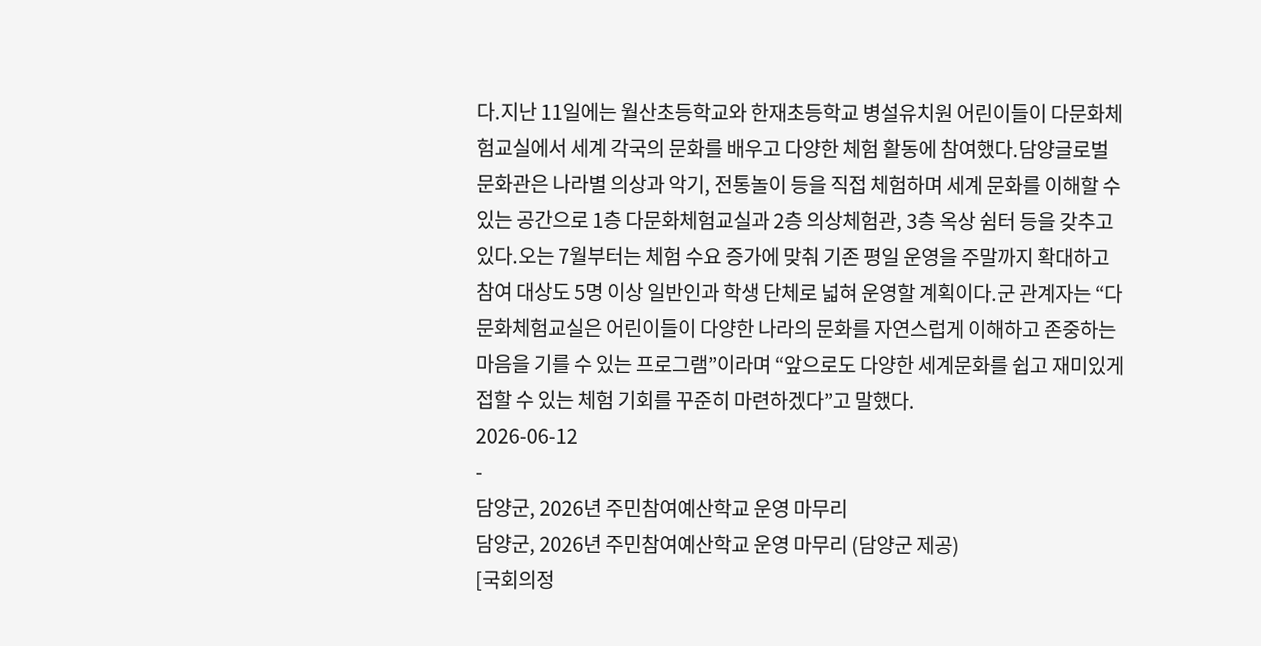다.지난 11일에는 월산초등학교와 한재초등학교 병설유치원 어린이들이 다문화체험교실에서 세계 각국의 문화를 배우고 다양한 체험 활동에 참여했다.담양글로벌문화관은 나라별 의상과 악기, 전통놀이 등을 직접 체험하며 세계 문화를 이해할 수 있는 공간으로 1층 다문화체험교실과 2층 의상체험관, 3층 옥상 쉼터 등을 갖추고 있다.오는 7월부터는 체험 수요 증가에 맞춰 기존 평일 운영을 주말까지 확대하고 참여 대상도 5명 이상 일반인과 학생 단체로 넓혀 운영할 계획이다.군 관계자는 “다문화체험교실은 어린이들이 다양한 나라의 문화를 자연스럽게 이해하고 존중하는 마음을 기를 수 있는 프로그램”이라며 “앞으로도 다양한 세계문화를 쉽고 재미있게 접할 수 있는 체험 기회를 꾸준히 마련하겠다”고 말했다.
2026-06-12
-
담양군, 2026년 주민참여예산학교 운영 마무리
담양군, 2026년 주민참여예산학교 운영 마무리 (담양군 제공)
[국회의정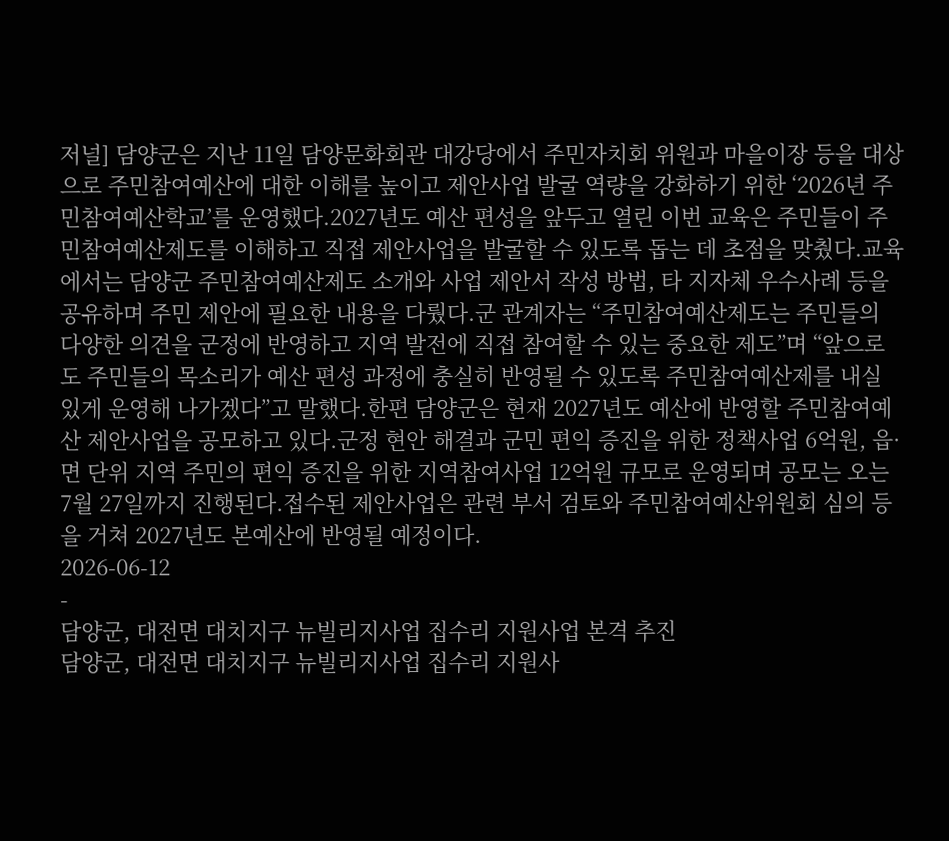저널] 담양군은 지난 11일 담양문화회관 대강당에서 주민자치회 위원과 마을이장 등을 대상으로 주민참여예산에 대한 이해를 높이고 제안사업 발굴 역량을 강화하기 위한 ‘2026년 주민참여예산학교’를 운영했다.2027년도 예산 편성을 앞두고 열린 이번 교육은 주민들이 주민참여예산제도를 이해하고 직접 제안사업을 발굴할 수 있도록 돕는 데 초점을 맞췄다.교육에서는 담양군 주민참여예산제도 소개와 사업 제안서 작성 방법, 타 지자체 우수사례 등을 공유하며 주민 제안에 필요한 내용을 다뤘다.군 관계자는 “주민참여예산제도는 주민들의 다양한 의견을 군정에 반영하고 지역 발전에 직접 참여할 수 있는 중요한 제도”며 “앞으로도 주민들의 목소리가 예산 편성 과정에 충실히 반영될 수 있도록 주민참여예산제를 내실 있게 운영해 나가겠다”고 말했다.한편 담양군은 현재 2027년도 예산에 반영할 주민참여예산 제안사업을 공모하고 있다.군정 현안 해결과 군민 편익 증진을 위한 정책사업 6억원, 읍·면 단위 지역 주민의 편익 증진을 위한 지역참여사업 12억원 규모로 운영되며 공모는 오는 7월 27일까지 진행된다.접수된 제안사업은 관련 부서 검토와 주민참여예산위원회 심의 등을 거쳐 2027년도 본예산에 반영될 예정이다.
2026-06-12
-
담양군, 대전면 대치지구 뉴빌리지사업 집수리 지원사업 본격 추진
담양군, 대전면 대치지구 뉴빌리지사업 집수리 지원사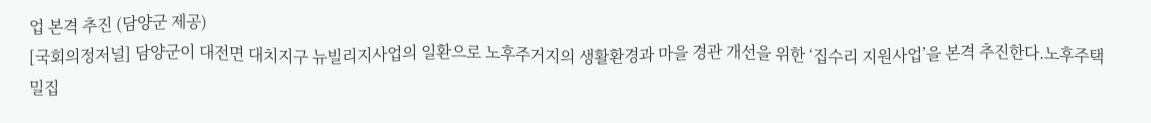업 본격 추진 (담양군 제공)
[국회의정저널] 담양군이 대전면 대치지구 뉴빌리지사업의 일환으로 노후주거지의 생활환경과 마을 경관 개선을 위한 ‘집수리 지원사업’을 본격 추진한다.노후주택 밀집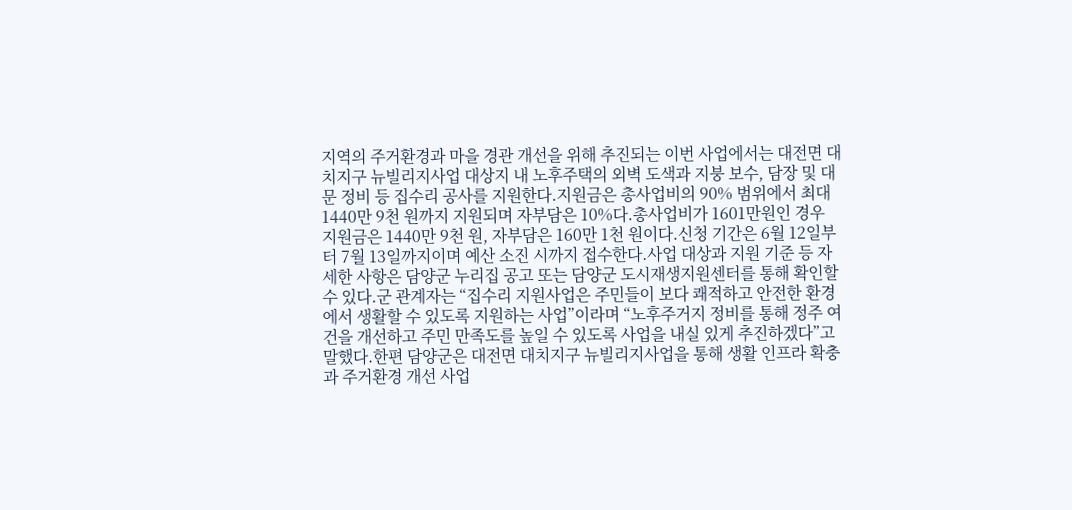지역의 주거환경과 마을 경관 개선을 위해 추진되는 이번 사업에서는 대전면 대치지구 뉴빌리지사업 대상지 내 노후주택의 외벽 도색과 지붕 보수, 담장 및 대문 정비 등 집수리 공사를 지원한다.지원금은 총사업비의 90% 범위에서 최대 1440만 9천 원까지 지원되며 자부담은 10%다.총사업비가 1601만원인 경우 지원금은 1440만 9천 원, 자부담은 160만 1천 원이다.신청 기간은 6월 12일부터 7월 13일까지이며 예산 소진 시까지 접수한다.사업 대상과 지원 기준 등 자세한 사항은 담양군 누리집 공고 또는 담양군 도시재생지원센터를 통해 확인할 수 있다.군 관계자는 “집수리 지원사업은 주민들이 보다 쾌적하고 안전한 환경에서 생활할 수 있도록 지원하는 사업”이라며 “노후주거지 정비를 통해 정주 여건을 개선하고 주민 만족도를 높일 수 있도록 사업을 내실 있게 추진하겠다”고 말했다.한편 담양군은 대전면 대치지구 뉴빌리지사업을 통해 생활 인프라 확충과 주거환경 개선 사업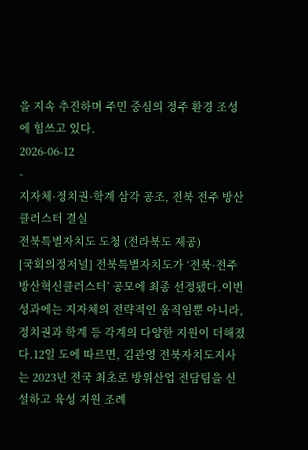을 지속 추진하며 주민 중심의 정주 환경 조성에 힘쓰고 있다.
2026-06-12
-
지자체·정치권·학계 삼각 공조, 전북 전주 방산클러스터 결실
전북특별자치도 도청 (전라북도 제공)
[국회의정저널] 전북특별자치도가 ‘전북·전주 방산혁신클러스터’ 공모에 최종 선정됐다.이번 성과에는 지자체의 전략적인 움직임뿐 아니라, 정치권과 학계 등 각계의 다양한 지원이 더해졌다.12일 도에 따르면, 김관영 전북자치도지사는 2023년 전국 최초로 방위산업 전담팀을 신설하고 육성 지원 조례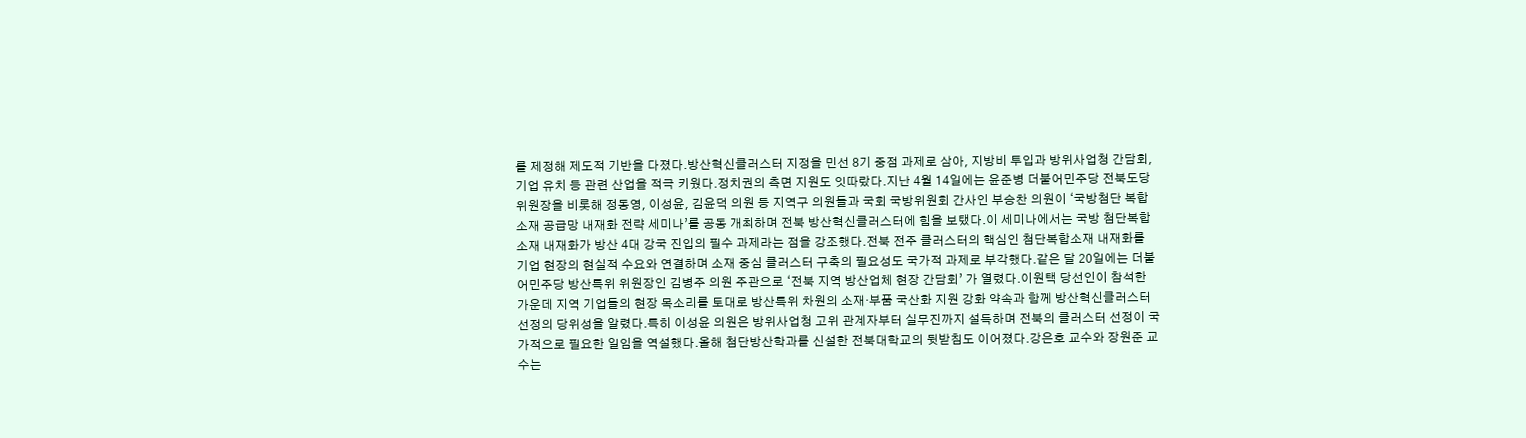를 제정해 제도적 기반을 다졌다.방산혁신클러스터 지정을 민선 8기 중점 과제로 삼아, 지방비 투입과 방위사업청 간담회, 기업 유치 등 관련 산업을 적극 키웠다.정치권의 측면 지원도 잇따랐다.지난 4월 14일에는 윤준병 더불어민주당 전북도당위원장을 비롯해 정동영, 이성윤, 김윤덕 의원 등 지역구 의원들과 국회 국방위원회 간사인 부승찬 의원이 ‘국방첨단 복합소재 공급망 내재화 전략 세미나’를 공동 개최하며 전북 방산혁신클러스터에 힘을 보탰다.이 세미나에서는 국방 첨단복합소재 내재화가 방산 4대 강국 진입의 필수 과제라는 점을 강조했다.전북 전주 클러스터의 핵심인 첨단복합소재 내재화를 기업 현장의 현실적 수요와 연결하며 소재 중심 클러스터 구축의 필요성도 국가적 과제로 부각했다.같은 달 20일에는 더불어민주당 방산특위 위원장인 김병주 의원 주관으로 ‘전북 지역 방산업체 현장 간담회’ 가 열렸다.이원택 당선인이 참석한 가운데 지역 기업들의 현장 목소리를 토대로 방산특위 차원의 소재·부품 국산화 지원 강화 약속과 함께 방산혁신클러스터 선정의 당위성을 알렸다.특히 이성윤 의원은 방위사업청 고위 관계자부터 실무진까지 설득하며 전북의 클러스터 선정이 국가적으로 필요한 일임을 역설했다.올해 첨단방산학과를 신설한 전북대학교의 뒷받침도 이어졌다.강은호 교수와 장원준 교수는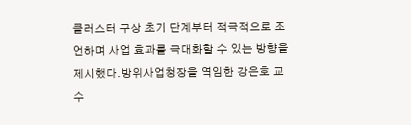클러스터 구상 초기 단계부터 적극적으로 조언하며 사업 효과를 극대화할 수 있는 방향을 제시했다.방위사업청장을 역임한 강은호 교수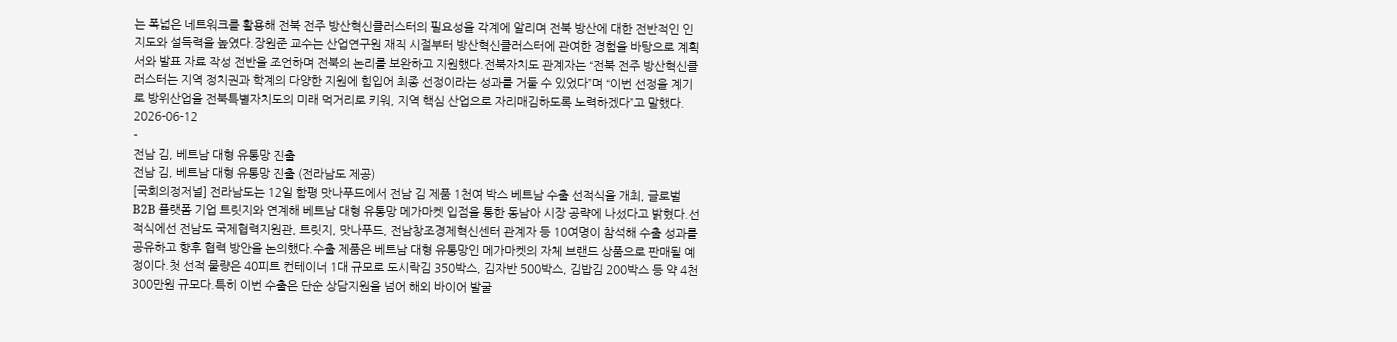는 폭넓은 네트워크를 활용해 전북 전주 방산혁신클러스터의 필요성을 각계에 알리며 전북 방산에 대한 전반적인 인지도와 설득력을 높였다.장원준 교수는 산업연구원 재직 시절부터 방산혁신클러스터에 관여한 경험을 바탕으로 계획서와 발표 자료 작성 전반을 조언하며 전북의 논리를 보완하고 지원했다.전북자치도 관계자는 “전북 전주 방산혁신클러스터는 지역 정치권과 학계의 다양한 지원에 힘입어 최종 선정이라는 성과를 거둘 수 있었다”며 “이번 선정을 계기로 방위산업을 전북특별자치도의 미래 먹거리로 키워, 지역 핵심 산업으로 자리매김하도록 노력하겠다”고 말했다.
2026-06-12
-
전남 김, 베트남 대형 유통망 진출
전남 김, 베트남 대형 유통망 진출 (전라남도 제공)
[국회의정저널] 전라남도는 12일 함평 맛나푸드에서 전남 김 제품 1천여 박스 베트남 수출 선적식을 개최, 글로벌 B2B 플랫폼 기업 트릿지와 연계해 베트남 대형 유통망 메가마켓 입점을 통한 동남아 시장 공략에 나섰다고 밝혔다.선적식에선 전남도 국제협력지원관, 트릿지, 맛나푸드, 전남창조경제혁신센터 관계자 등 10여명이 참석해 수출 성과를 공유하고 향후 협력 방안을 논의했다.수출 제품은 베트남 대형 유통망인 메가마켓의 자체 브랜드 상품으로 판매될 예정이다.첫 선적 물량은 40피트 컨테이너 1대 규모로 도시락김 350박스, 김자반 500박스, 김밥김 200박스 등 약 4천300만원 규모다.특히 이번 수출은 단순 상담지원을 넘어 해외 바이어 발굴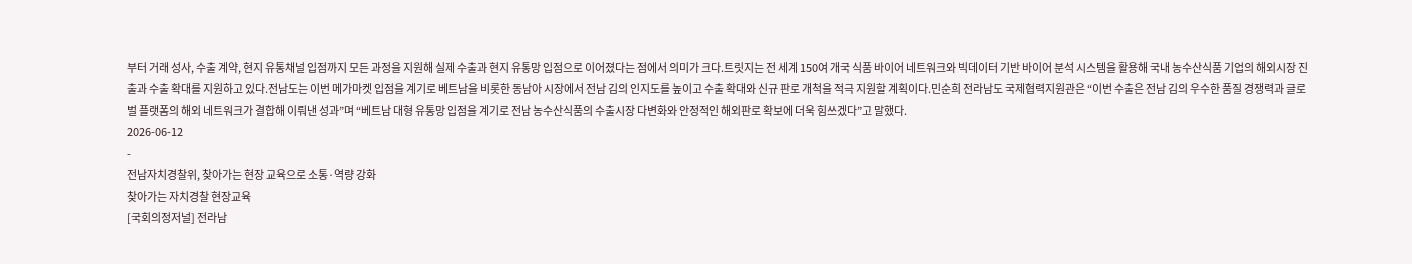부터 거래 성사, 수출 계약, 현지 유통채널 입점까지 모든 과정을 지원해 실제 수출과 현지 유통망 입점으로 이어졌다는 점에서 의미가 크다.트릿지는 전 세계 150여 개국 식품 바이어 네트워크와 빅데이터 기반 바이어 분석 시스템을 활용해 국내 농수산식품 기업의 해외시장 진출과 수출 확대를 지원하고 있다.전남도는 이번 메가마켓 입점을 계기로 베트남을 비롯한 동남아 시장에서 전남 김의 인지도를 높이고 수출 확대와 신규 판로 개척을 적극 지원할 계획이다.민순희 전라남도 국제협력지원관은 “이번 수출은 전남 김의 우수한 품질 경쟁력과 글로벌 플랫폼의 해외 네트워크가 결합해 이뤄낸 성과”며 “베트남 대형 유통망 입점을 계기로 전남 농수산식품의 수출시장 다변화와 안정적인 해외판로 확보에 더욱 힘쓰겠다”고 말했다.
2026-06-12
-
전남자치경찰위, 찾아가는 현장 교육으로 소통·역량 강화
찾아가는 자치경찰 현장교육
[국회의정저널] 전라남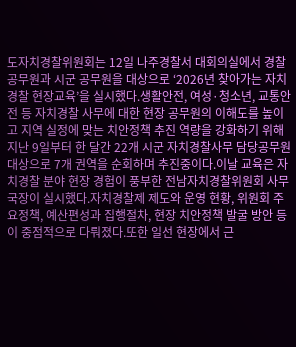도자치경찰위원회는 12일 나주경찰서 대회의실에서 경찰공무원과 시군 공무원을 대상으로 ‘2026년 찾아가는 자치경찰 현장교육’을 실시했다.생활안전, 여성·청소년, 교통안전 등 자치경찰 사무에 대한 현장 공무원의 이해도를 높이고 지역 실정에 맞는 치안정책 추진 역량을 강화하기 위해 지난 9일부터 한 달간 22개 시군 자치경찰사무 담당공무원 대상으로 7개 권역을 순회하며 추진중이다.이날 교육은 자치경찰 분야 현장 경험이 풍부한 전남자치경찰위원회 사무국장이 실시했다.자치경찰제 제도와 운영 현황, 위원회 주요정책, 예산편성과 집행절차, 현장 치안정책 발굴 방안 등이 중점적으로 다뤄졌다.또한 일선 현장에서 근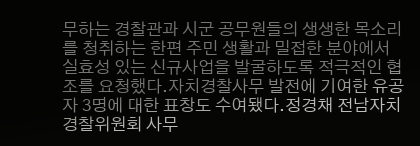무하는 경찰관과 시군 공무원들의 생생한 목소리를 청취하는 한편 주민 생활과 밀접한 분야에서 실효성 있는 신규사업을 발굴하도록 적극적인 협조를 요청했다.자치경찰사무 발전에 기여한 유공자 3명에 대한 표창도 수여됐다.정경채 전남자치경찰위원회 사무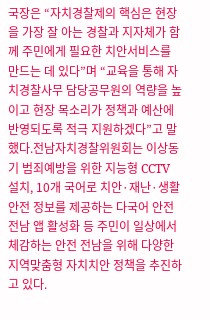국장은 “자치경찰제의 핵심은 현장을 가장 잘 아는 경찰과 지자체가 함께 주민에게 필요한 치안서비스를 만드는 데 있다”며 “교육을 통해 자치경찰사무 담당공무원의 역량을 높이고 현장 목소리가 정책과 예산에 반영되도록 적극 지원하겠다”고 말했다.전남자치경찰위원회는 이상동기 범죄예방을 위한 지능형 CCTV 설치, 10개 국어로 치안·재난·생활안전 정보를 제공하는 다국어 안전전남 앱 활성화 등 주민이 일상에서 체감하는 안전 전남을 위해 다양한 지역맞춤형 자치치안 정책을 추진하고 있다.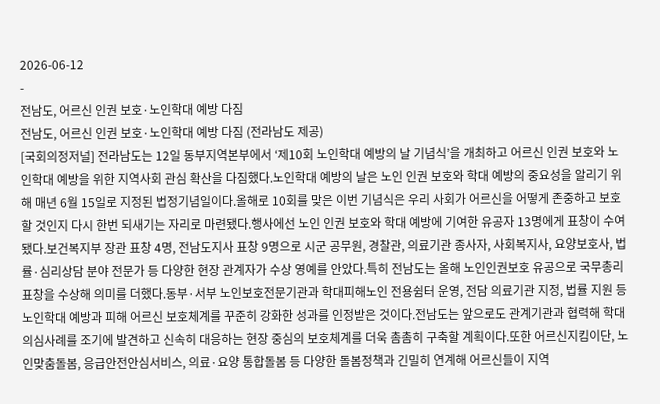2026-06-12
-
전남도, 어르신 인권 보호·노인학대 예방 다짐
전남도, 어르신 인권 보호·노인학대 예방 다짐 (전라남도 제공)
[국회의정저널] 전라남도는 12일 동부지역본부에서 ‘제10회 노인학대 예방의 날 기념식’을 개최하고 어르신 인권 보호와 노인학대 예방을 위한 지역사회 관심 확산을 다짐했다.노인학대 예방의 날은 노인 인권 보호와 학대 예방의 중요성을 알리기 위해 매년 6월 15일로 지정된 법정기념일이다.올해로 10회를 맞은 이번 기념식은 우리 사회가 어르신을 어떻게 존중하고 보호할 것인지 다시 한번 되새기는 자리로 마련됐다.행사에선 노인 인권 보호와 학대 예방에 기여한 유공자 13명에게 표창이 수여됐다.보건복지부 장관 표창 4명, 전남도지사 표창 9명으로 시군 공무원, 경찰관, 의료기관 종사자, 사회복지사, 요양보호사, 법률·심리상담 분야 전문가 등 다양한 현장 관계자가 수상 영예를 안았다.특히 전남도는 올해 노인인권보호 유공으로 국무총리표창을 수상해 의미를 더했다.동부·서부 노인보호전문기관과 학대피해노인 전용쉼터 운영, 전담 의료기관 지정, 법률 지원 등 노인학대 예방과 피해 어르신 보호체계를 꾸준히 강화한 성과를 인정받은 것이다.전남도는 앞으로도 관계기관과 협력해 학대 의심사례를 조기에 발견하고 신속히 대응하는 현장 중심의 보호체계를 더욱 촘촘히 구축할 계획이다.또한 어르신지킴이단, 노인맞춤돌봄, 응급안전안심서비스, 의료·요양 통합돌봄 등 다양한 돌봄정책과 긴밀히 연계해 어르신들이 지역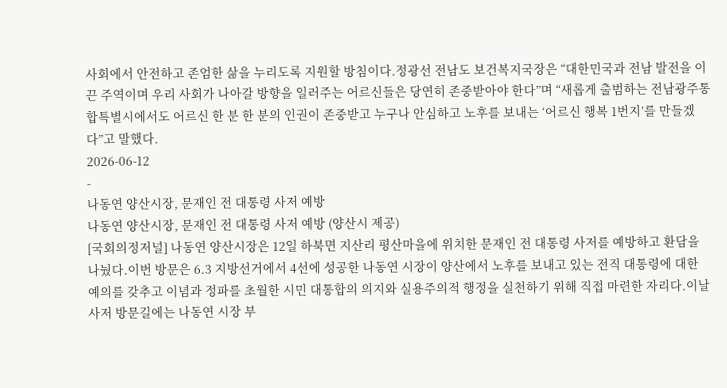사회에서 안전하고 존엄한 삶을 누리도록 지원할 방침이다.정광선 전남도 보건복지국장은 “대한민국과 전남 발전을 이끈 주역이며 우리 사회가 나아갈 방향을 일러주는 어르신들은 당연히 존중받아야 한다”며 “새롭게 출범하는 전남광주통합특별시에서도 어르신 한 분 한 분의 인권이 존중받고 누구나 안심하고 노후를 보내는 ‘어르신 행복 1번지’를 만들겠다”고 말했다.
2026-06-12
-
나동연 양산시장, 문재인 전 대통령 사저 예방
나동연 양산시장, 문재인 전 대통령 사저 예방 (양산시 제공)
[국회의정저널] 나동연 양산시장은 12일 하북면 지산리 평산마을에 위치한 문재인 전 대통령 사저를 예방하고 환담을 나눴다.이번 방문은 6.3 지방선거에서 4선에 성공한 나동연 시장이 양산에서 노후를 보내고 있는 전직 대통령에 대한 예의를 갖추고 이념과 정파를 초월한 시민 대통합의 의지와 실용주의적 행정을 실천하기 위해 직접 마련한 자리다.이날 사저 방문길에는 나동연 시장 부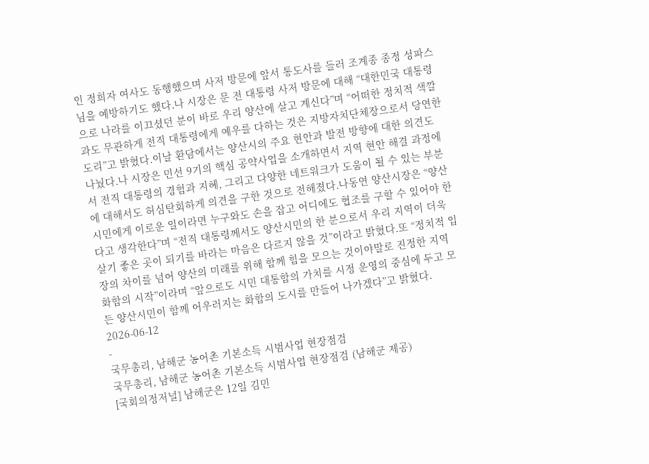인 정희자 여사도 동행했으며 사저 방문에 앞서 통도사를 들러 조계종 종정 성파스님을 예방하기도 했다.나 시장은 문 전 대통령 사저 방문에 대해 “대한민국 대통령으로 나라를 이끄셨던 분이 바로 우리 양산에 살고 계신다”며 “어떠한 정치적 색깔과도 무관하게 전직 대통령에게 예우를 다하는 것은 지방자치단체장으로서 당연한 도리”고 밝혔다.이날 환담에서는 양산시의 주요 현안과 발전 방향에 대한 의견도 나눴다.나 시장은 민선 9기의 핵심 공약사업을 소개하면서 지역 현안 해결 과정에서 전직 대통령의 경험과 지혜, 그리고 다양한 네트워크가 도움이 될 수 있는 부분에 대해서도 허심탄회하게 의견을 구한 것으로 전해졌다.나동연 양산시장은 “양산시민에게 이로운 일이라면 누구와도 손을 잡고 어디에도 협조를 구할 수 있어야 한다고 생각한다”며 “전직 대통령께서도 양산시민의 한 분으로서 우리 지역이 더욱 살기 좋은 곳이 되기를 바라는 마음은 다르지 않을 것”이라고 밝혔다.또 “정치적 입장의 차이를 넘어 양산의 미래를 위해 함께 힘을 모으는 것이야말로 진정한 지역 화합의 시작”이라며 “앞으로도 시민 대통합의 가치를 시정 운영의 중심에 두고 모든 양산시민이 함께 어우러지는 화합의 도시를 만들어 나가겠다”고 밝혔다.
2026-06-12
-
국무총리, 남해군 농어촌 기본소득 시범사업 현장점검
국무총리, 남해군 농어촌 기본소득 시범사업 현장점검 (남해군 제공)
[국회의정저널] 남해군은 12일 김민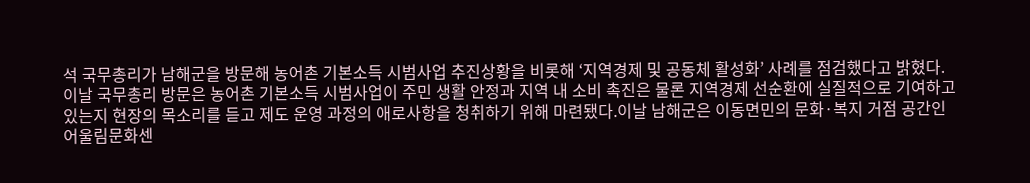석 국무총리가 남해군을 방문해 농어촌 기본소득 시범사업 추진상황을 비롯해 ‘지역경제 및 공동체 활성화’ 사례를 점검했다고 밝혔다.이날 국무총리 방문은 농어촌 기본소득 시범사업이 주민 생활 안정과 지역 내 소비 촉진은 물론 지역경제 선순환에 실질적으로 기여하고 있는지 현장의 목소리를 듣고 제도 운영 과정의 애로사항을 청취하기 위해 마련됐다.이날 남해군은 이동면민의 문화·복지 거점 공간인 어울림문화센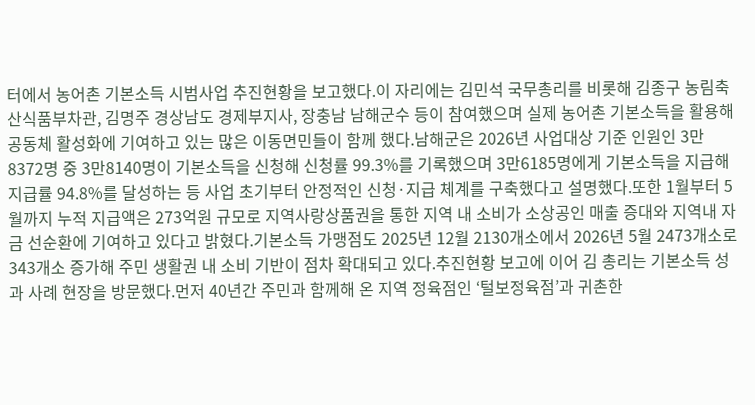터에서 농어촌 기본소득 시범사업 추진현황을 보고했다.이 자리에는 김민석 국무총리를 비롯해 김종구 농림축산식품부차관, 김명주 경상남도 경제부지사, 장충남 남해군수 등이 참여했으며 실제 농어촌 기본소득을 활용해 공동체 활성화에 기여하고 있는 많은 이동면민들이 함께 했다.남해군은 2026년 사업대상 기준 인원인 3만8372명 중 3만8140명이 기본소득을 신청해 신청률 99.3%를 기록했으며 3만6185명에게 기본소득을 지급해 지급률 94.8%를 달성하는 등 사업 초기부터 안정적인 신청·지급 체계를 구축했다고 설명했다.또한 1월부터 5월까지 누적 지급액은 273억원 규모로 지역사랑상품권을 통한 지역 내 소비가 소상공인 매출 증대와 지역내 자금 선순환에 기여하고 있다고 밝혔다.기본소득 가맹점도 2025년 12월 2130개소에서 2026년 5월 2473개소로 343개소 증가해 주민 생활권 내 소비 기반이 점차 확대되고 있다.추진현황 보고에 이어 김 총리는 기본소득 성과 사례 현장을 방문했다.먼저 40년간 주민과 함께해 온 지역 정육점인 ‘털보정육점’과 귀촌한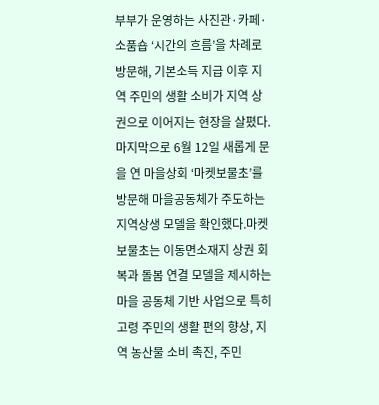부부가 운영하는 사진관·카페·소품숍 ‘시간의 흐름’을 차례로 방문해, 기본소득 지급 이후 지역 주민의 생활 소비가 지역 상권으로 이어지는 현장을 살폈다.마지막으로 6월 12일 새롭게 문을 연 마을상회 ‘마켓보물초’를 방문해 마을공동체가 주도하는 지역상생 모델을 확인했다.마켓보물초는 이동면소재지 상권 회복과 돌봄 연결 모델을 제시하는 마을 공동체 기반 사업으로 특히 고령 주민의 생활 편의 향상, 지역 농산물 소비 촉진, 주민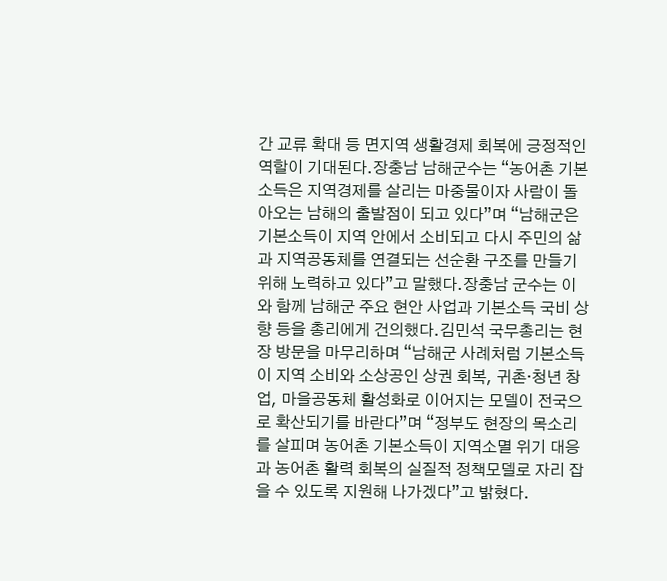간 교류 확대 등 면지역 생활경제 회복에 긍정적인 역할이 기대된다.장충남 남해군수는 “농어촌 기본소득은 지역경제를 살리는 마중물이자 사람이 돌아오는 남해의 출발점이 되고 있다”며 “남해군은 기본소득이 지역 안에서 소비되고 다시 주민의 삶과 지역공동체를 연결되는 선순환 구조를 만들기 위해 노력하고 있다”고 말했다.장충남 군수는 이와 함께 남해군 주요 현안 사업과 기본소득 국비 상향 등을 총리에게 건의했다.김민석 국무총리는 현장 방문을 마무리하며 “남해군 사례처럼 기본소득이 지역 소비와 소상공인 상권 회복, 귀촌·청년 창업, 마을공동체 활성화로 이어지는 모델이 전국으로 확산되기를 바란다”며 “정부도 현장의 목소리를 살피며 농어촌 기본소득이 지역소멸 위기 대응과 농어촌 활력 회복의 실질적 정책모델로 자리 잡을 수 있도록 지원해 나가겠다”고 밝혔다.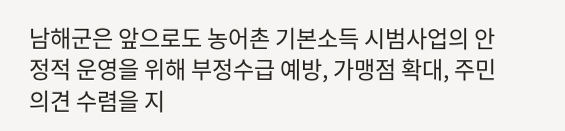남해군은 앞으로도 농어촌 기본소득 시범사업의 안정적 운영을 위해 부정수급 예방, 가맹점 확대, 주민 의견 수렴을 지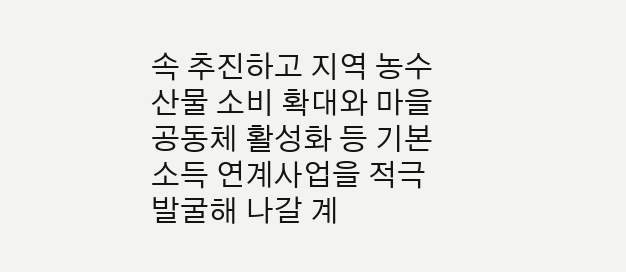속 추진하고 지역 농수산물 소비 확대와 마을공동체 활성화 등 기본소득 연계사업을 적극 발굴해 나갈 계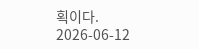획이다.
2026-06-12